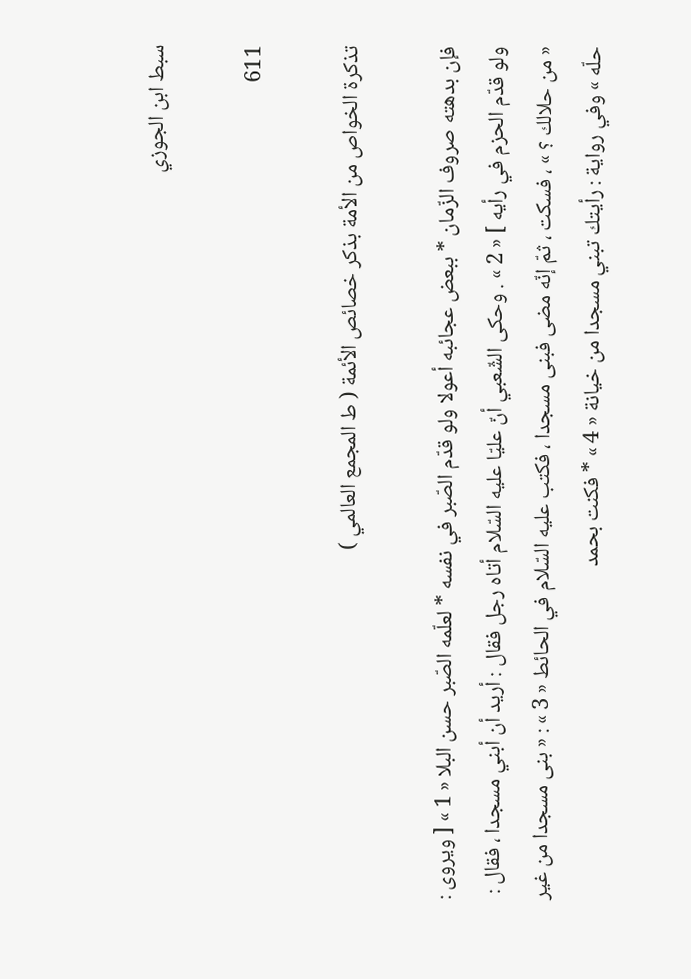سبط ابن الجوزي

611

تذكرة الخواص من الأمة بذكر خصائص الأئمة ( ط المجمع العالمي )

فإن بدهته صروف الزّمان * ببعض عجائبه أعولا ولو قدّم الصّبر في نفسه * لعلّمه الصّبر حسن البلا « 1 » [ ويروى : ولو قدّم الحزم في رأيه ] « 2 » . وحكى الشّعبي أنّ عليّا عليه السّلام أتاه رجل فقال : أريد أن أبني مسجدا ، فقال : « من حلالك ؟ » ، فسكت ، ثمّ إنّه مضى فبنى مسجدا ، فكتب عليه السّلام في الحائط « 3 » : « بنى مسجدا من غير حلّه » وفي رواية : رأيتك تبني مسجدا من خيانة « 4 » * فكنت بحمد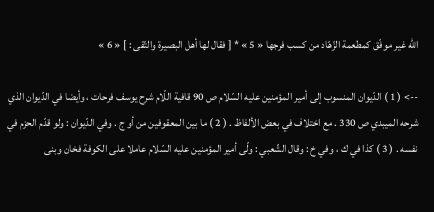اللّه غير موفّق كمطعمة الزّهّاد من كسب فرجها « 5 » * [ فقال لها أهل البصيرة والتّقى : ] « 6 »

--> ( 1 ) الدّيوان المنسوب إلى أمير المؤمنين عليه السّلام ص 90 قافية اللّام شرح يوسف فرحات ، وأيضا في الدّيوان الذي شرحه الميبدي ص 330 . مع اختلاف في بعض الألفاظ . ( 2 ) ما بين المعقوفين من أو ج . وفي الدّيوان : ولو قدّم الحزم في نفسه . ( 3 ) كذا في ك ، وفي خ : وقال الشّعبي : ولّى أمير المؤمنين عليه السّلام عاملا على الكوفة فخان وبنى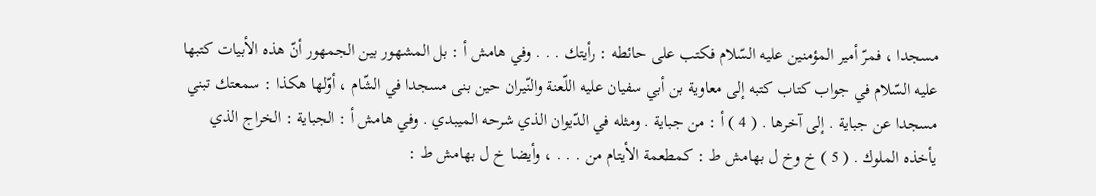مسجدا ، فمرّ أمير المؤمنين عليه السّلام فكتب على حائطه : رأيتك . . . وفي هامش أ : بل المشهور بين الجمهور أنّ هذه الأبيات كتبها عليه السّلام في جواب كتاب كتبه إلى معاوية بن أبي سفيان عليه اللّعنة والنّيران حين بنى مسجدا في الشّام ، أوّلها هكذا : سمعتك تبني مسجدا عن جباية . إلى آخرها . ( 4 ) أ : من جباية . ومثله في الدّيوان الذي شرحه الميبدي . وفي هامش أ : الجباية : الخراج الذي يأخذه الملوك . ( 5 ) خ وخ ل بهامش ط : كمطعمة الأيتام من . . . ، وأيضا خ ل بهامش ط :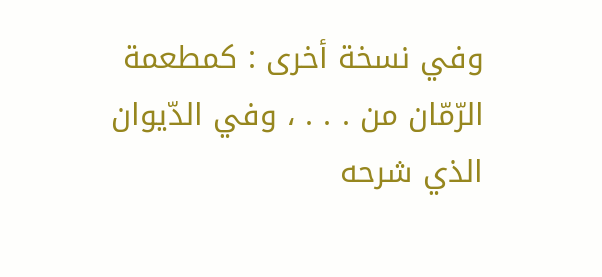وفي نسخة أخرى : كمطعمة الرّمّان من . . . ، وفي الدّيوان الذي شرحه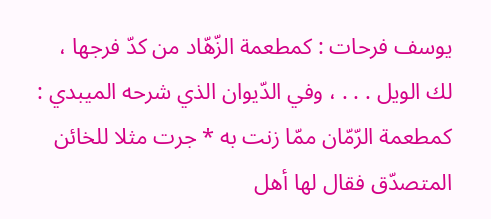يوسف فرحات : كمطعمة الزّهّاد من كدّ فرجها ، لك الويل . . . ، وفي الدّيوان الذي شرحه الميبدي : كمطعمة الرّمّان ممّا زنت به * جرت مثلا للخائن المتصدّق فقال لها أهل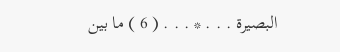البصيرة . . . * . . . ( 6 ) ما بين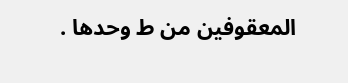المعقوفين من ط وحدها .